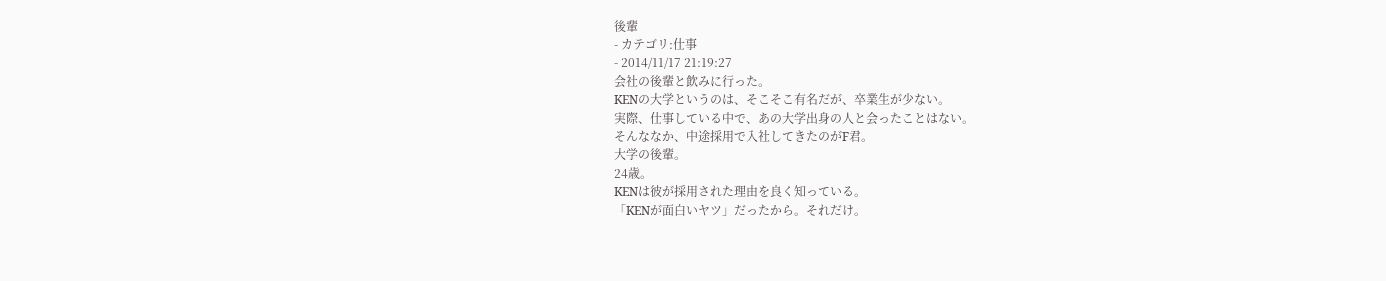後輩
- カテゴリ:仕事
- 2014/11/17 21:19:27
会社の後輩と飲みに行った。
KENの大学というのは、そこそこ有名だが、卒業生が少ない。
実際、仕事している中で、あの大学出身の人と会ったことはない。
そんななか、中途採用で入社してきたのがF君。
大学の後輩。
24歳。
KENは彼が採用された理由を良く知っている。
「KENが面白いヤツ」だったから。それだけ。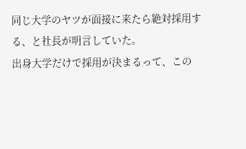同じ大学のヤツが面接に来たら絶対採用する、と社長が明言していた。
出身大学だけで採用が決まるって、この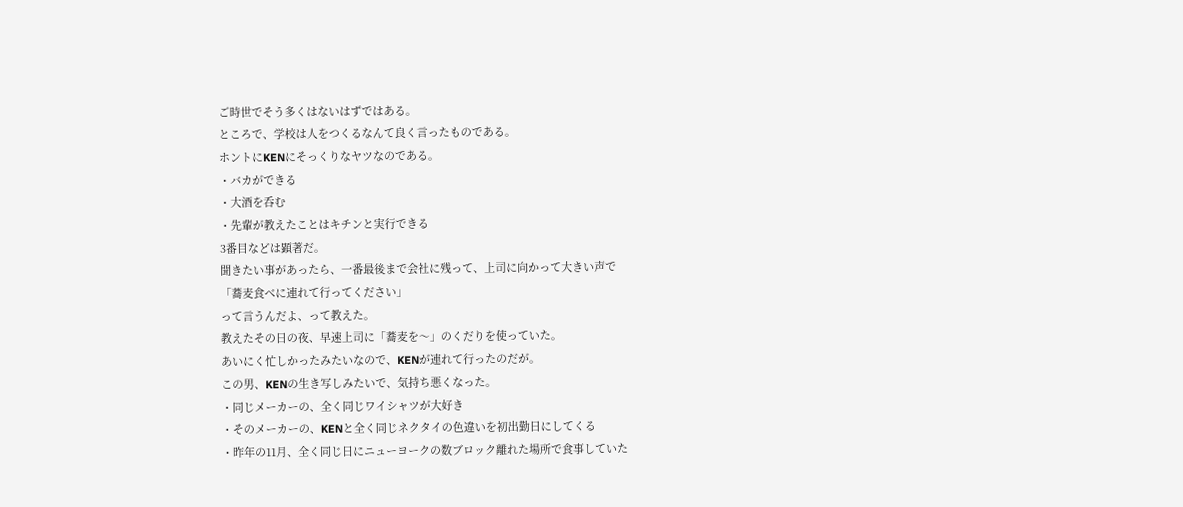ご時世でそう多くはないはずではある。
ところで、学校は人をつくるなんて良く言ったものである。
ホントにKENにそっくりなヤツなのである。
・バカができる
・大酒を呑む
・先輩が教えたことはキチンと実行できる
3番目などは顕著だ。
聞きたい事があったら、一番最後まで会社に残って、上司に向かって大きい声で
「蕎麦食べに連れて行ってください」
って言うんだよ、って教えた。
教えたその日の夜、早速上司に「蕎麦を〜」のくだりを使っていた。
あいにく忙しかったみたいなので、KENが連れて行ったのだが。
この男、KENの生き写しみたいで、気持ち悪くなった。
・同じメーカーの、全く同じワイシャツが大好き
・そのメーカーの、KENと全く同じネクタイの色違いを初出勤日にしてくる
・昨年の11月、全く同じ日にニューヨークの数ブロック離れた場所で食事していた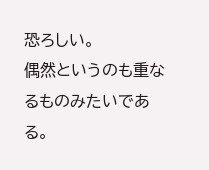恐ろしい。
偶然というのも重なるものみたいである。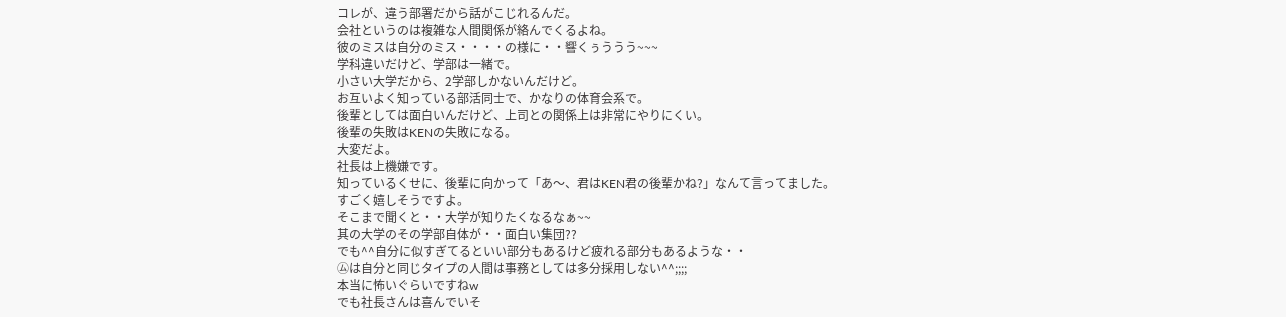コレが、違う部署だから話がこじれるんだ。
会社というのは複雑な人間関係が絡んでくるよね。
彼のミスは自分のミス・・・・の様に・・響くぅううう~~~
学科違いだけど、学部は一緒で。
小さい大学だから、2学部しかないんだけど。
お互いよく知っている部活同士で、かなりの体育会系で。
後輩としては面白いんだけど、上司との関係上は非常にやりにくい。
後輩の失敗はKENの失敗になる。
大変だよ。
社長は上機嫌です。
知っているくせに、後輩に向かって「あ〜、君はKEN君の後輩かね?」なんて言ってました。
すごく嬉しそうですよ。
そこまで聞くと・・大学が知りたくなるなぁ~~
其の大学のその学部自体が・・面白い集団??
でも^^自分に似すぎてるといい部分もあるけど疲れる部分もあるような・・
㋰は自分と同じタイプの人間は事務としては多分採用しない^^;;;;
本当に怖いぐらいですねw
でも社長さんは喜んでいそ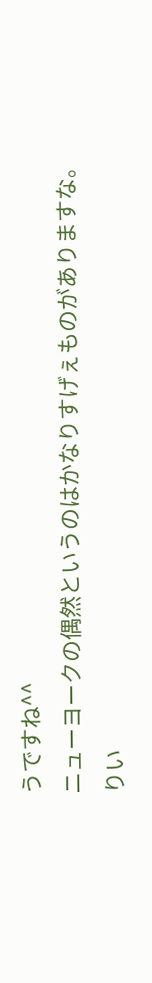うですね^^
ニューヨークの偶然というのはかなりすげぇものがありますな。
りい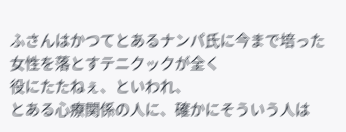ふさんはかつてとあるナンパ氏に今まで培った女性を落とすテニクックが全く
役にたたねぇ、といわれ、
とある心療関係の人に、確かにそういう人は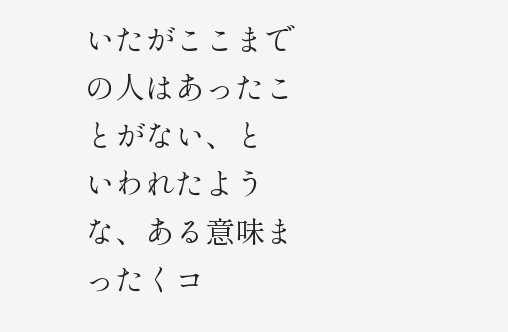いたがここまでの人はあったことがない、と
いわれたような、ある意味まったくコ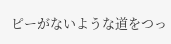ピーがないような道をつっ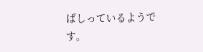ぱしっているようです。